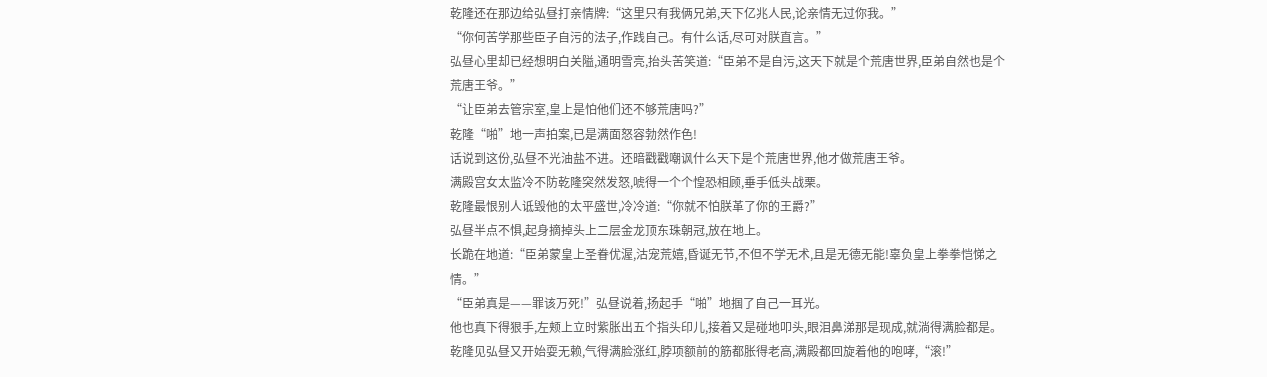乾隆还在那边给弘昼打亲情牌:“这里只有我俩兄弟,天下亿兆人民,论亲情无过你我。”
“你何苦学那些臣子自污的法子,作践自己。有什么话,尽可对朕直言。”
弘昼心里却已经想明白关隘,通明雪亮,抬头苦笑道:“臣弟不是自污,这天下就是个荒唐世界,臣弟自然也是个荒唐王爷。”
“让臣弟去管宗室,皇上是怕他们还不够荒唐吗?”
乾隆“啪”地一声拍案,已是满面怒容勃然作色!
话说到这份,弘昼不光油盐不进。还暗戳戳嘲讽什么天下是个荒唐世界,他才做荒唐王爷。
满殿宫女太监冷不防乾隆突然发怒,唬得一个个惶恐相顾,垂手低头战栗。
乾隆最恨别人诋毁他的太平盛世,冷冷道:“你就不怕朕革了你的王爵?”
弘昼半点不惧,起身摘掉头上二层金龙顶东珠朝冠,放在地上。
长跪在地道:“臣弟蒙皇上圣眷优渥,沽宠荒嬉,昏诞无节,不但不学无术,且是无德无能!辜负皇上拳拳恺悌之情。”
“臣弟真是——罪该万死!”弘昼说着,扬起手“啪”地掴了自己一耳光。
他也真下得狠手,左颊上立时紫胀出五个指头印儿,接着又是碰地叩头,眼泪鼻涕那是现成,就淌得满脸都是。
乾隆见弘昼又开始耍无赖,气得满脸涨红,脖项额前的筋都胀得老高,满殿都回旋着他的咆哮,“滚!”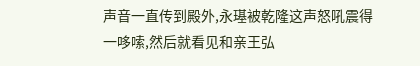声音一直传到殿外,永璂被乾隆这声怒吼震得一哆嗦,然后就看见和亲王弘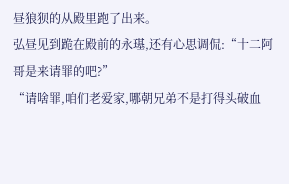昼狼狈的从殿里跑了出来。
弘昼见到跪在殿前的永璂,还有心思调侃:“十二阿哥是来请罪的吧?”
“请啥罪,咱们老爱家,哪朝兄弟不是打得头破血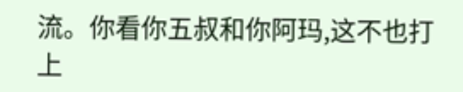流。你看你五叔和你阿玛,这不也打上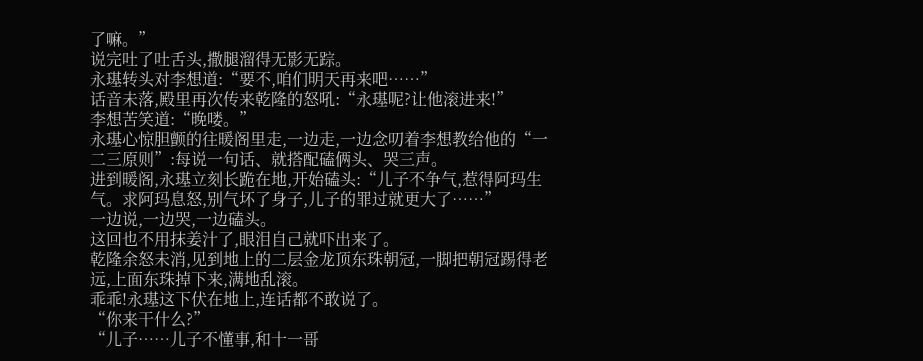了嘛。”
说完吐了吐舌头,撒腿溜得无影无踪。
永璂转头对李想道:“要不,咱们明天再来吧……”
话音未落,殿里再次传来乾隆的怒吼:“永璂呢?让他滚进来!”
李想苦笑道:“晚喽。”
永璂心惊胆颤的往暖阁里走,一边走,一边念叨着李想教给他的“一二三原则”:每说一句话、就搭配磕俩头、哭三声。
进到暖阁,永璂立刻长跪在地,开始磕头:“儿子不争气,惹得阿玛生气。求阿玛息怒,别气坏了身子,儿子的罪过就更大了……”
一边说,一边哭,一边磕头。
这回也不用抹姜汁了,眼泪自己就吓出来了。
乾隆余怒未消,见到地上的二层金龙顶东珠朝冠,一脚把朝冠踢得老远,上面东珠掉下来,满地乱滚。
乖乖!永璂这下伏在地上,连话都不敢说了。
“你来干什么?”
“儿子……儿子不懂事,和十一哥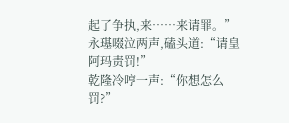起了争执,来……来请罪。”永璂啜泣两声,磕头道:“请皇阿玛责罚!”
乾隆冷哼一声:“你想怎么罚?”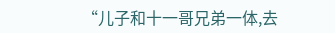“儿子和十一哥兄弟一体,去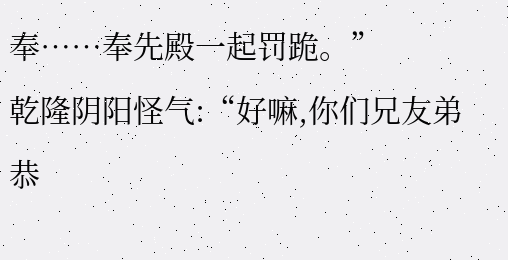奉……奉先殿一起罚跪。”
乾隆阴阳怪气:“好嘛,你们兄友弟恭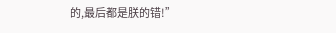的,最后都是朕的错!”